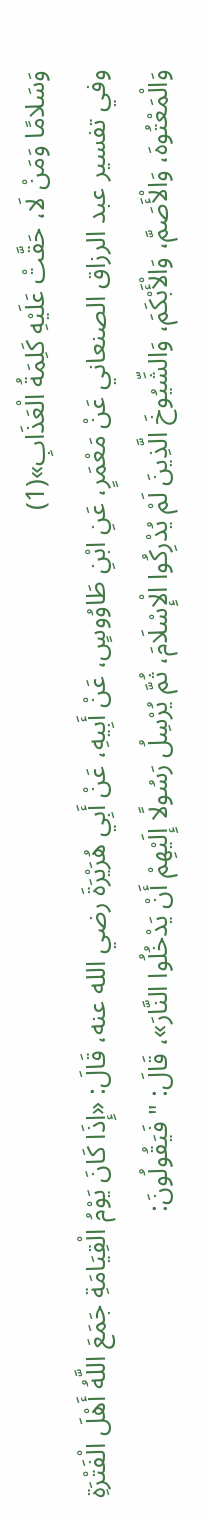وَسَلامًا وَمَنْ لَا، حَقَّتْ عَلَيْهِ كَلِمَةُ الْعَذَابِ»(1)
وفي تفسير عبد الرزاق الصنعاني عَنْ مَعْمَرٍ، عَنِ ابْنِ طَاوُوسٍ، عَنْ أَبِيهِ، عَنْ أَبِي هُرَيْرَةَ رضي الله عنه، قَالَ: «إِذَا كَانَ يَوْمُ الْقِيَامَةِ جَمَعَ اللَّهُ أَهْلَ الْفَتْرَةِ وَالْمَعْتُوهَ، وَالْأَصَمَّ، وَالْأَبْكَمَ، وَالشِّيُوخَ الَّذِينَ لَمْ يُدْرِكُوا الْإِسْلَامَ، ثُمَّ يُرْسِلُ رَسُولًا إِلَيْهِمْ أَنْ يَدْخُلُوا النَّارَ»، قَالَ: " فَيَقُولُونَ: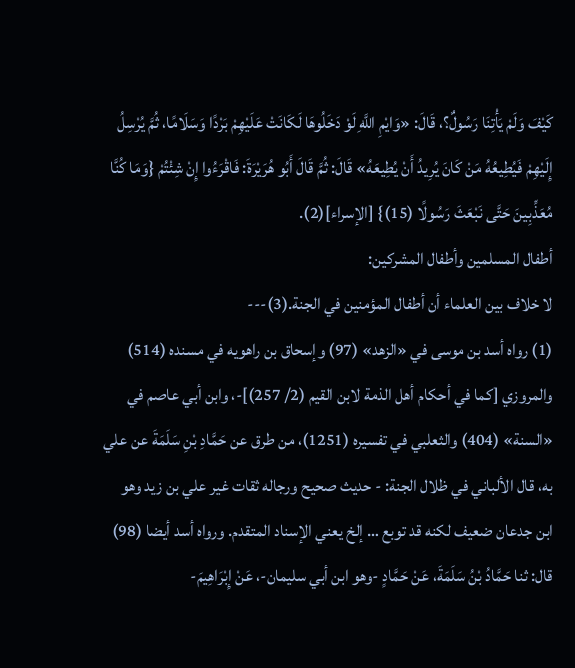كَيْفَ وَلَمْ يَأْتِنَا رَسُولٌ؟، قَالَ: «وَايْمِ اللَّهِ لَوْ دَخَلُوهَا لَكَانَتْ عَلَيْهِمْ بَرْدًا وَسَلَامًا، ثُمَّ يُرْسِلُ إِلَيْهِمْ فَيُطِيعُهُ مَنْ كَانَ يُرِيدُ أَنْ يُطِيعَهُ» قَالَ: ثُمَّ قَالَ أَبُو هُرَيْرَةَ: فَاقْرَءُوا إِنْ شِئْتُمْ {وَمَا كُنَّا مُعَذِّبِينَ حَتَّى نَبْعَثَ رَسُولًا (15)} [الإسراء](2).
أطفال المسلمين وأطفال المشركين:
لا خلاف بين العلماء أن أطفال المؤمنين في الجنة.(3)---
(1) رواه أسد بن موسى في «الزهد» (97) وإسحاق بن راهويه في مسنده (514) والمروزي [كما في أحكام أهل الذمة لابن القيم (2/ 257)]-، وابن أبي عاصم في «السنة» (404) والثعلبي في تفسيره (1251)، من طرق عن حَمَّادِ بْنِ سَلَمَةَ عن علي به، قال الألباني في ظلال الجنة: - حديث صحيح ورجاله ثقات غير علي بن زيد وهو ابن جدعان ضعيف لكنه قد توبع … إلخ يعني الإسناد المتقدم. ورواه أسد أيضا (98) قال: ثنا حَمَّادُ بْنُ سَلَمَةَ، عَنْ حَمَّادٍ -وهو ابن أبي سليمان-، عَنْ إِبْرَاهِيمَ-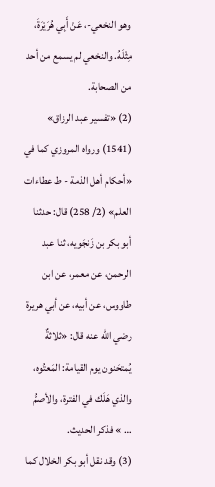وهو النخعي-، عَنْ أَبِي هُرَيْرَةَ، مِثْلَهُ. والنخعي لم يسمع من أحد من الصحابة.
(2) «تفسير عبد الرزاق» (1541) ورواه المروزي كما في «أحكام أهل الذمة - ط عطاءات العلم» (2/ 258) قال: حدثنا أبو بكر بن زَنجَويه، ثنا عبد الرحمن، عن معمر، عن ابن طاووس، عن أبيه، عن أبي هريرة رضي الله عنه قال: «ثلاثةٌ يُمتحَنون يوم القيامة: المَعتُوه، والذي هَلَك في الفترة، والأصمُّ … » فذكر الحديث.
(3) وقد نقل أبو بكر الخلال كما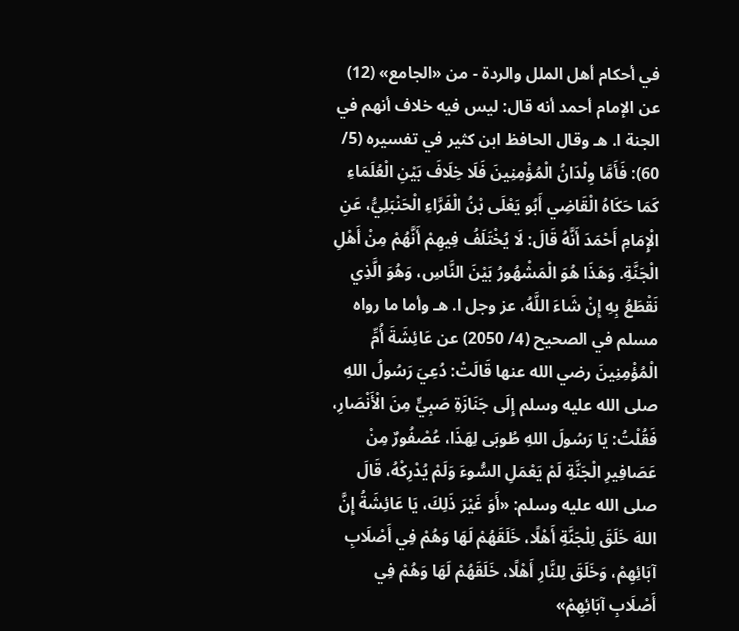في أحكام أهل الملل والردة - من «الجامع» (12) عن الإمام أحمد أنه قال: ليس فيه خلاف أنهم في الجنة ا. هـ وقال الحافظ ابن كثير في تفسيره (5/ 60): فَأَمَّا وِلْدَانُ الْمُؤْمِنِينَ فَلَا خِلَافَ بَيْنِ الْعُلَمَاءِ كَمَا حَكَاهُ الْقَاضِي أَبُو يَعْلَى بْنُ الْفَرَّاءِ الْحَنْبَلِيُّ، عَنِ الْإِمَامِ أَحْمَدَ أَنَّهُ قَالَ: لَا يُخْتَلَفُ فِيهِمْ أَنَّهُمْ مِنْ أَهْلِ الْجَنَّةِ. وَهَذَا هُوَ الْمَشْهُورُ بَيْنَ النَّاسِ، وَهُوَ الَّذِي نَقْطَعُ بِهِ إِنْ شَاءَ اللَّهُ، عز وجل ا. هـ وأما ما رواه مسلم في الصحيح (4/ 2050) عن عَائِشَةَ أُمِّ الْمُؤْمِنِينَ رضي الله عنها قَالَتْ: دُعِيَ رَسُولُ اللهِ صلى الله عليه وسلم إِلَى جَنَازَةِ صَبِيٍّ مِنَ الْأَنْصَارِ، فَقُلْتُ: يَا رَسُولَ اللهِ طُوبَى لِهَذَا، عُصْفُورٌ مِنْ عَصَافِيرِ الْجَنَّةِ لَمْ يَعْمَلِ السُّوءَ وَلَمْ يُدْرِكْهُ، قَالَ صلى الله عليه وسلم: «أَوَ غَيْرَ ذَلِكَ، يَا عَائِشَةُ إِنَّ اللهَ خَلَقَ لِلْجَنَّةِ أَهْلًا، خَلَقَهُمْ لَهَا وَهُمْ فِي أَصْلَابِ آبَائِهِمْ، وَخَلَقَ لِلنَّارِ أَهْلًا، خَلَقَهُمْ لَهَا وَهُمْ فِي أَصْلَابِ آبَائِهِمْ»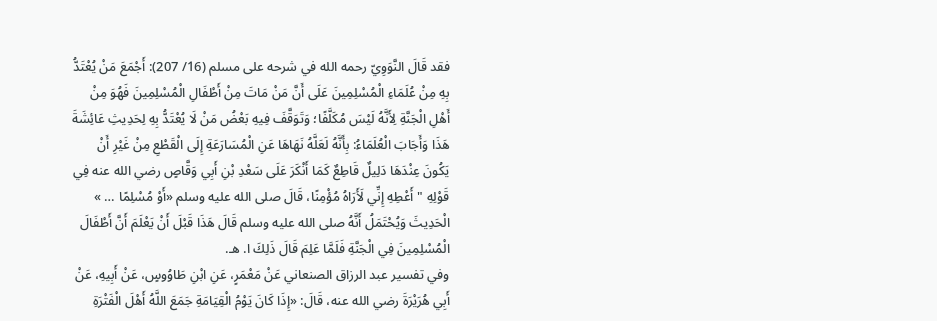فقد قَالَ النَّوَوِيّ رحمه الله في شرحه على مسلم (16/ 207): أَجْمَعَ مَنْ يُعْتَدُّ بِهِ مِنْ عُلَمَاءِ الْمُسْلِمِينَ عَلَى أَنَّ مَنْ مَاتَ مِنْ أَطْفَالِ الْمُسْلِمِينَ فَهُوَ مِنْ أَهْلِ الْجَنَّةِ لِأَنَّهُ لَيْسَ مُكَلَّفًا؛ وَتَوَقَّفَ فِيهِ بَعْضُ مَنْ لَا يُعْتَدُّ بِهِ لِحَدِيثِ عَائِشَةَ هَذَا وَأَجَابَ الْعُلَمَاءُ: بِأَنَّهُ لَعَلَّهُ نَهَاهَا عَنِ الْمُسَارَعَةِ إِلَى الْقَطْعِ مِنْ غَيْرِ أَنْ يَكُونَ عِنْدَهَا دَلِيلٌ قَاطِعٌ كَمَا أَنْكَرَ عَلَى سَعْدِ بْنِ أَبِي وَقَّاصٍ رضي الله عنه فِي قَوْلِهِ "أَعْطِهِ إِنِّي لَأَرَاهُ مُؤْمِنًا، قَالَ صلى الله عليه وسلم «أَوْ مُسْلِمًا … » الْحَدِيثَ وَيُحْتَمَلُ أَنَّهُ صلى الله عليه وسلم قَالَ هَذَا قَبْلَ أَنْ يَعْلَمَ أَنَّ أَطْفَالَ الْمُسْلِمِينَ فِي الْجَنَّةِ فَلَمَّا عَلِمَ قَالَ ذَلِكَ ا. هـ.
وفي تفسير عبد الرزاق الصنعاني عَنْ مَعْمَرٍ، عَنِ ابْنِ طَاوُوسٍ، عَنْ أَبِيهِ، عَنْ أَبِي هُرَيْرَةَ رضي الله عنه، قَالَ: «إِذَا كَانَ يَوْمُ الْقِيَامَةِ جَمَعَ اللَّهُ أَهْلَ الْفَتْرَةِ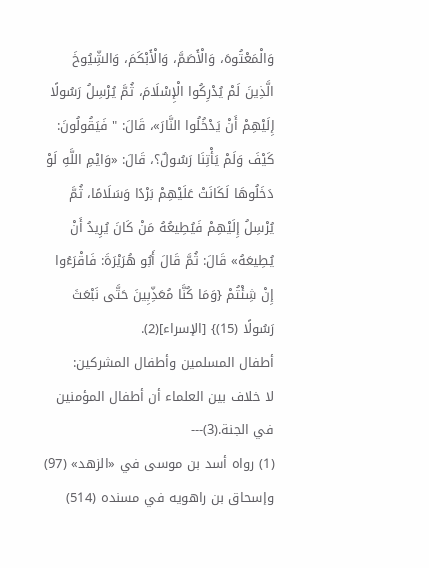وَالْمَعْتُوهَ، وَالْأَصَمَّ، وَالْأَبْكَمَ، وَالشِّيُوخَ الَّذِينَ لَمْ يُدْرِكُوا الْإِسْلَامَ، ثُمَّ يُرْسِلُ رَسُولًا إِلَيْهِمْ أَنْ يَدْخُلُوا النَّارَ»، قَالَ: " فَيَقُولُونَ: كَيْفَ وَلَمْ يَأْتِنَا رَسُولٌ؟، قَالَ: «وَايْمِ اللَّهِ لَوْ دَخَلُوهَا لَكَانَتْ عَلَيْهِمْ بَرْدًا وَسَلَامًا، ثُمَّ يُرْسِلُ إِلَيْهِمْ فَيُطِيعُهُ مَنْ كَانَ يُرِيدُ أَنْ يُطِيعَهُ» قَالَ: ثُمَّ قَالَ أَبُو هُرَيْرَةَ: فَاقْرَءُوا إِنْ شِئْتُمْ {وَمَا كُنَّا مُعَذِّبِينَ حَتَّى نَبْعَثَ رَسُولًا (15)} [الإسراء](2).
أطفال المسلمين وأطفال المشركين:
لا خلاف بين العلماء أن أطفال المؤمنين في الجنة.(3)---
(1) رواه أسد بن موسى في «الزهد» (97) وإسحاق بن راهويه في مسنده (514)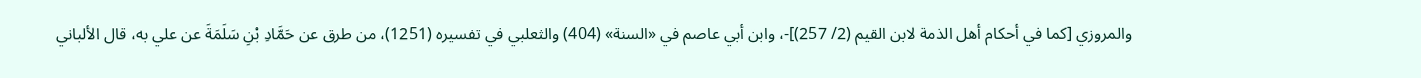والمروزي [كما في أحكام أهل الذمة لابن القيم (2/ 257)]-، وابن أبي عاصم في «السنة» (404) والثعلبي في تفسيره (1251)، من طرق عن حَمَّادِ بْنِ سَلَمَةَ عن علي به، قال الألباني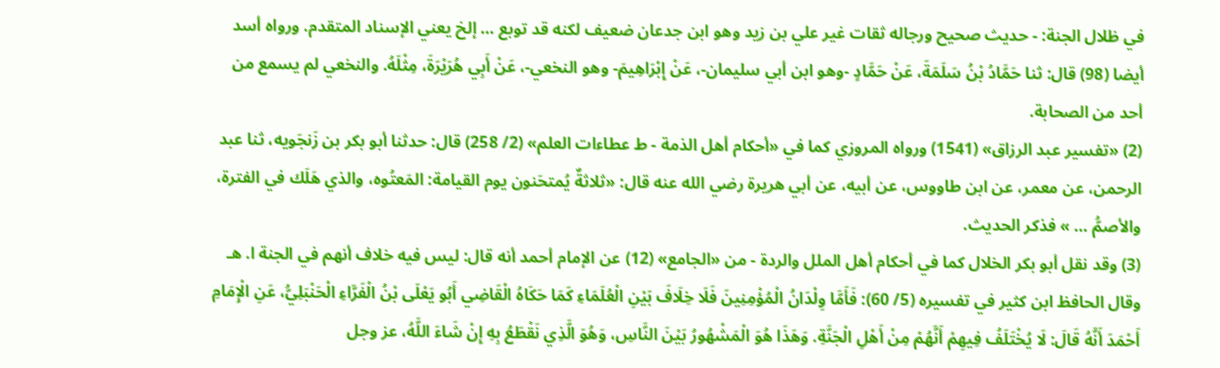في ظلال الجنة: - حديث صحيح ورجاله ثقات غير علي بن زيد وهو ابن جدعان ضعيف لكنه قد توبع … إلخ يعني الإسناد المتقدم. ورواه أسد أيضا (98) قال: ثنا حَمَّادُ بْنُ سَلَمَةَ، عَنْ حَمَّادٍ -وهو ابن أبي سليمان-، عَنْ إِبْرَاهِيمَ- وهو النخعي-، عَنْ أَبِي هُرَيْرَةَ، مِثْلَهُ. والنخعي لم يسمع من أحد من الصحابة.
(2) «تفسير عبد الرزاق» (1541) ورواه المروزي كما في «أحكام أهل الذمة - ط عطاءات العلم» (2/ 258) قال: حدثنا أبو بكر بن زَنجَويه، ثنا عبد الرحمن، عن معمر، عن ابن طاووس، عن أبيه، عن أبي هريرة رضي الله عنه قال: «ثلاثةٌ يُمتحَنون يوم القيامة: المَعتُوه، والذي هَلَك في الفترة، والأصمُّ … » فذكر الحديث.
(3) وقد نقل أبو بكر الخلال كما في أحكام أهل الملل والردة - من «الجامع» (12) عن الإمام أحمد أنه قال: ليس فيه خلاف أنهم في الجنة ا. هـ وقال الحافظ ابن كثير في تفسيره (5/ 60): فَأَمَّا وِلْدَانُ الْمُؤْمِنِينَ فَلَا خِلَافَ بَيْنِ الْعُلَمَاءِ كَمَا حَكَاهُ الْقَاضِي أَبُو يَعْلَى بْنُ الْفَرَّاءِ الْحَنْبَلِيُّ، عَنِ الْإِمَامِ أَحْمَدَ أَنَّهُ قَالَ: لَا يُخْتَلَفُ فِيهِمْ أَنَّهُمْ مِنْ أَهْلِ الْجَنَّةِ. وَهَذَا هُوَ الْمَشْهُورُ بَيْنَ النَّاسِ، وَهُوَ الَّذِي نَقْطَعُ بِهِ إِنْ شَاءَ اللَّهُ، عز وجل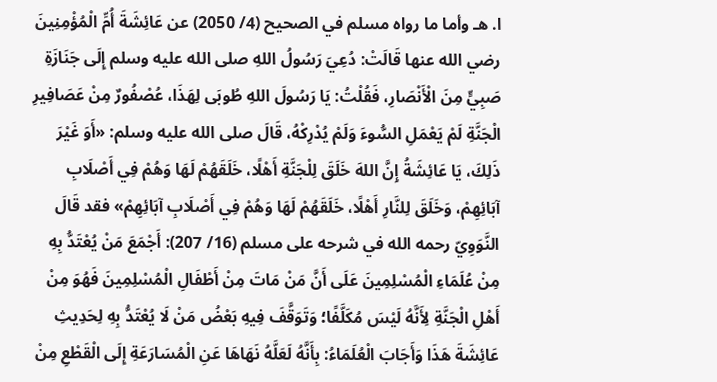ا. هـ وأما ما رواه مسلم في الصحيح (4/ 2050) عن عَائِشَةَ أُمِّ الْمُؤْمِنِينَ رضي الله عنها قَالَتْ: دُعِيَ رَسُولُ اللهِ صلى الله عليه وسلم إِلَى جَنَازَةِ صَبِيٍّ مِنَ الْأَنْصَارِ، فَقُلْتُ: يَا رَسُولَ اللهِ طُوبَى لِهَذَا، عُصْفُورٌ مِنْ عَصَافِيرِ الْجَنَّةِ لَمْ يَعْمَلِ السُّوءَ وَلَمْ يُدْرِكْهُ، قَالَ صلى الله عليه وسلم: «أَوَ غَيْرَ ذَلِكَ، يَا عَائِشَةُ إِنَّ اللهَ خَلَقَ لِلْجَنَّةِ أَهْلًا، خَلَقَهُمْ لَهَا وَهُمْ فِي أَصْلَابِ آبَائِهِمْ، وَخَلَقَ لِلنَّارِ أَهْلًا، خَلَقَهُمْ لَهَا وَهُمْ فِي أَصْلَابِ آبَائِهِمْ» فقد قَالَ النَّوَوِيّ رحمه الله في شرحه على مسلم (16/ 207): أَجْمَعَ مَنْ يُعْتَدُّ بِهِ مِنْ عُلَمَاءِ الْمُسْلِمِينَ عَلَى أَنَّ مَنْ مَاتَ مِنْ أَطْفَالِ الْمُسْلِمِينَ فَهُوَ مِنْ أَهْلِ الْجَنَّةِ لِأَنَّهُ لَيْسَ مُكَلَّفًا؛ وَتَوَقَّفَ فِيهِ بَعْضُ مَنْ لَا يُعْتَدُّ بِهِ لِحَدِيثِ عَائِشَةَ هَذَا وَأَجَابَ الْعُلَمَاءُ: بِأَنَّهُ لَعَلَّهُ نَهَاهَا عَنِ الْمُسَارَعَةِ إِلَى الْقَطْعِ مِنْ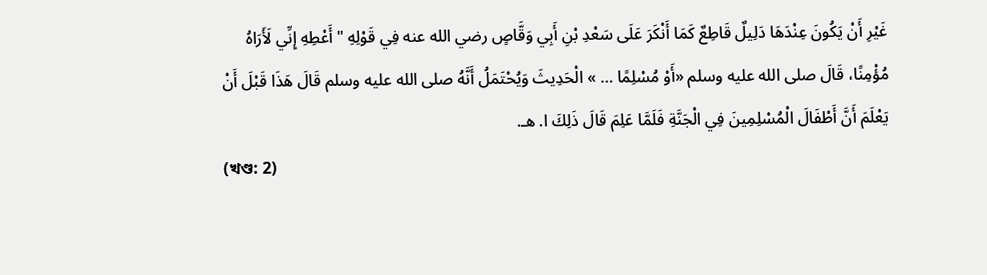غَيْرِ أَنْ يَكُونَ عِنْدَهَا دَلِيلٌ قَاطِعٌ كَمَا أَنْكَرَ عَلَى سَعْدِ بْنِ أَبِي وَقَّاصٍ رضي الله عنه فِي قَوْلِهِ "أَعْطِهِ إِنِّي لَأَرَاهُ مُؤْمِنًا، قَالَ صلى الله عليه وسلم «أَوْ مُسْلِمًا … » الْحَدِيثَ وَيُحْتَمَلُ أَنَّهُ صلى الله عليه وسلم قَالَ هَذَا قَبْلَ أَنْ يَعْلَمَ أَنَّ أَطْفَالَ الْمُسْلِمِينَ فِي الْجَنَّةِ فَلَمَّا عَلِمَ قَالَ ذَلِكَ ا. هـ.
(খণ্ড: 2)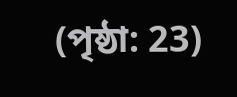(পৃষ্ঠা: 23)